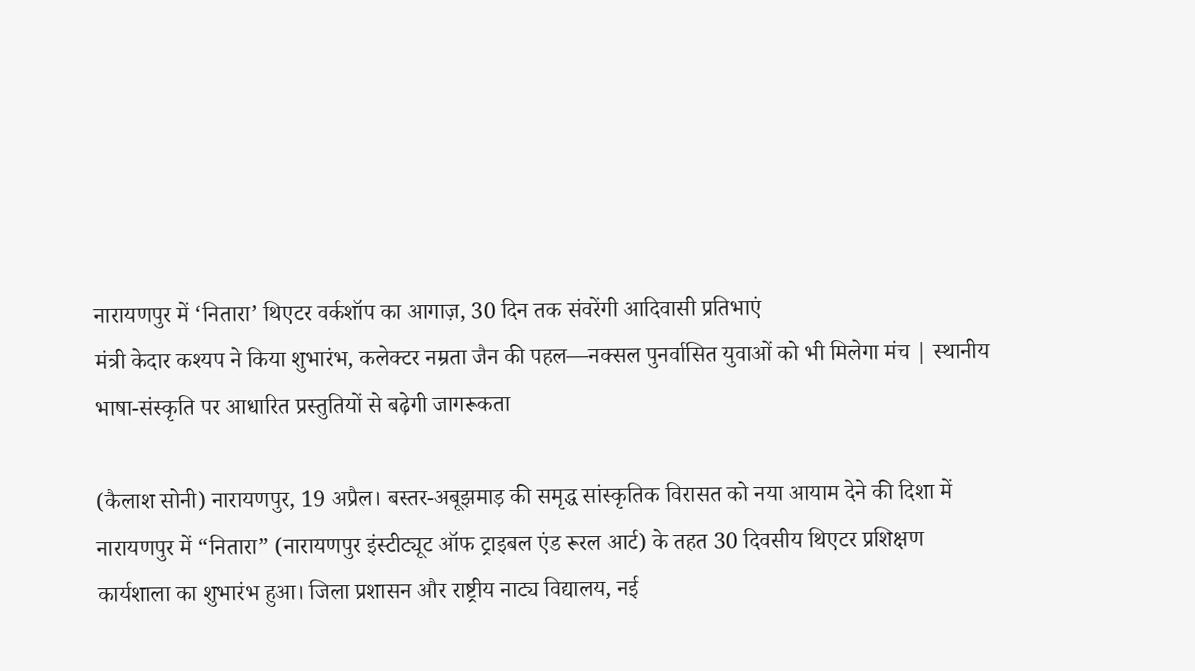नारायणपुर में ‘नितारा’ थिएटर वर्कशॉप का आगाज़, 30 दिन तक संवरेंगी आदिवासी प्रतिभाएं
मंत्री केदार कश्यप ने किया शुभारंभ, कलेक्टर नम्रता जैन की पहल—नक्सल पुनर्वासित युवाओं को भी मिलेगा मंच | स्थानीय भाषा-संस्कृति पर आधारित प्रस्तुतियों से बढ़ेगी जागरूकता

(कैलाश सोनी) नारायणपुर, 19 अप्रैल। बस्तर-अबूझमाड़ की समृद्ध सांस्कृतिक विरासत को नया आयाम देने की दिशा में नारायणपुर में “नितारा” (नारायणपुर इंस्टीट्यूट ऑफ ट्राइबल एंड रूरल आर्ट) के तहत 30 दिवसीय थिएटर प्रशिक्षण कार्यशाला का शुभारंभ हुआ। जिला प्रशासन और राष्ट्रीय नाट्य विद्यालय, नई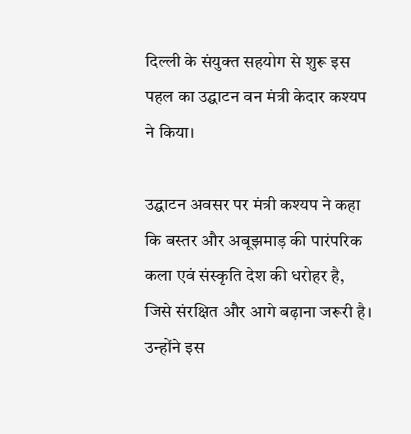दिल्ली के संयुक्त सहयोग से शुरू इस पहल का उद्घाटन वन मंत्री केदार कश्यप ने किया।

उद्घाटन अवसर पर मंत्री कश्यप ने कहा कि बस्तर और अबूझमाड़ की पारंपरिक कला एवं संस्कृति देश की धरोहर है, जिसे संरक्षित और आगे बढ़ाना जरूरी है। उन्होंने इस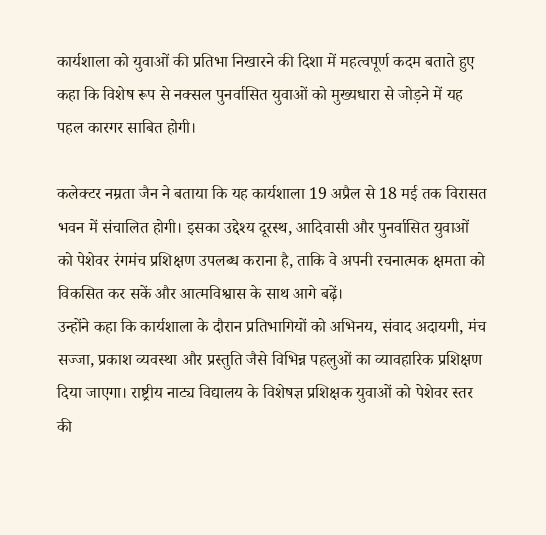कार्यशाला को युवाओं की प्रतिभा निखारने की दिशा में महत्वपूर्ण कदम बताते हुए कहा कि विशेष रूप से नक्सल पुनर्वासित युवाओं को मुख्यधारा से जोड़ने में यह पहल कारगर साबित होगी।

कलेक्टर नम्रता जैन ने बताया कि यह कार्यशाला 19 अप्रैल से 18 मई तक विरासत भवन में संचालित होगी। इसका उद्देश्य दूरस्थ, आदिवासी और पुनर्वासित युवाओं को पेशेवर रंगमंच प्रशिक्षण उपलब्ध कराना है, ताकि वे अपनी रचनात्मक क्षमता को विकसित कर सकें और आत्मविश्वास के साथ आगे बढ़ें।
उन्होंने कहा कि कार्यशाला के दौरान प्रतिभागियों को अभिनय, संवाद अदायगी, मंच सज्जा, प्रकाश व्यवस्था और प्रस्तुति जैसे विभिन्न पहलुओं का व्यावहारिक प्रशिक्षण दिया जाएगा। राष्ट्रीय नाट्य विद्यालय के विशेषज्ञ प्रशिक्षक युवाओं को पेशेवर स्तर की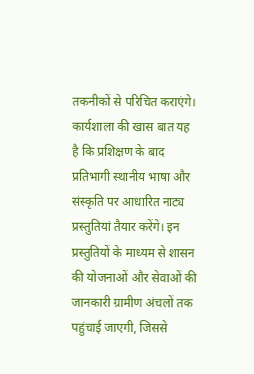तकनीकों से परिचित कराएंगे।
कार्यशाला की खास बात यह है कि प्रशिक्षण के बाद प्रतिभागी स्थानीय भाषा और संस्कृति पर आधारित नाट्य प्रस्तुतियां तैयार करेंगे। इन प्रस्तुतियों के माध्यम से शासन की योजनाओं और सेवाओं की जानकारी ग्रामीण अंचलों तक पहुंचाई जाएगी, जिससे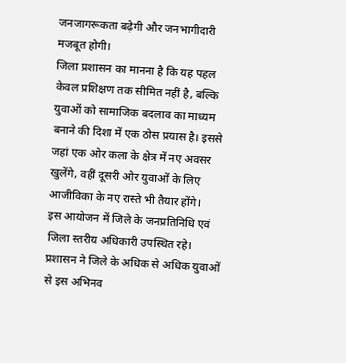जनजागरूकता बढ़ेगी और जनभागीदारी मजबूत होगी।
जिला प्रशासन का मानना है कि यह पहल केवल प्रशिक्षण तक सीमित नहीं है, बल्कि युवाओं को सामाजिक बदलाव का माध्यम बनाने की दिशा में एक ठोस प्रयास है। इससे जहां एक ओर कला के क्षेत्र में नए अवसर खुलेंगे, वहीं दूसरी ओर युवाओं के लिए आजीविका के नए रास्ते भी तैयार होंगे।
इस आयोजन में जिले के जनप्रतिनिधि एवं जिला स्तरीय अधिकारी उपस्थित रहे।
प्रशासन ने जिले के अधिक से अधिक युवाओं से इस अभिनव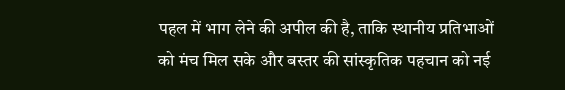पहल में भाग लेने की अपील की है, ताकि स्थानीय प्रतिभाओं को मंच मिल सके और बस्तर की सांस्कृतिक पहचान को नई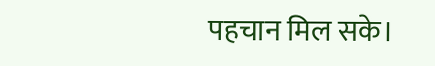पहचान मिल सके।